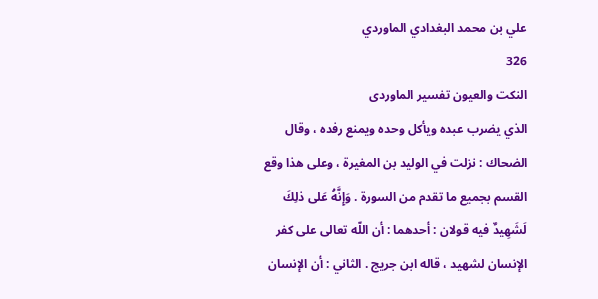علي بن محمد البغدادي الماوردي
326
النكت والعيون تفسير الماوردى
الذي يضرب عبده ويأكل وحده ويمنع رفده ، وقال الضحاك : نزلت في الوليد بن المغيرة ، وعلى هذا وقع القسم بجميع ما تقدم من السورة . وَإِنَّهُ عَلى ذلِكَ لَشَهِيدٌ فيه قولان : أحدهما : أن اللّه تعالى على كفر الإنسان لشهيد ، قاله ابن جريج . الثاني : أن الإنسان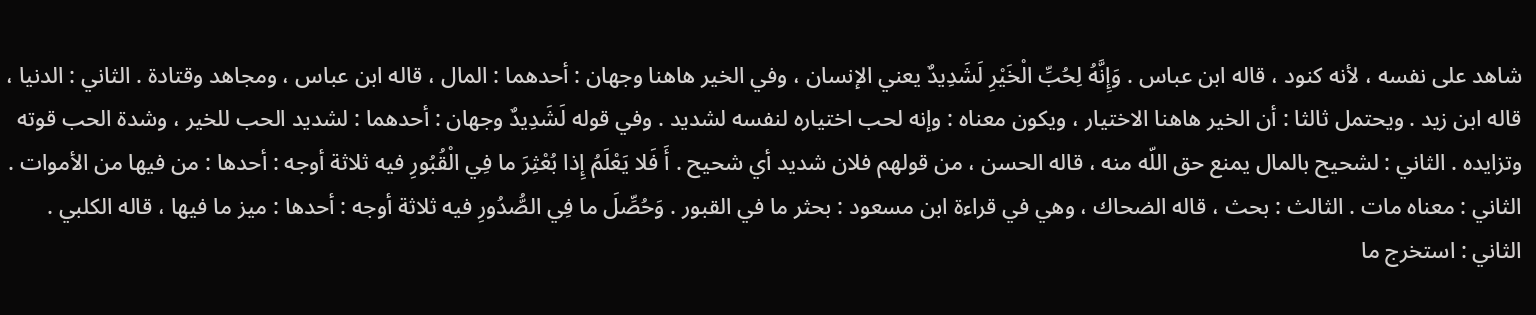شاهد على نفسه ، لأنه كنود ، قاله ابن عباس . وَإِنَّهُ لِحُبِّ الْخَيْرِ لَشَدِيدٌ يعني الإنسان ، وفي الخير هاهنا وجهان : أحدهما : المال ، قاله ابن عباس ، ومجاهد وقتادة . الثاني : الدنيا ، قاله ابن زيد . ويحتمل ثالثا : أن الخير هاهنا الاختيار ، ويكون معناه : وإنه لحب اختياره لنفسه لشديد . وفي قوله لَشَدِيدٌ وجهان : أحدهما : لشديد الحب للخير ، وشدة الحب قوته وتزايده . الثاني : لشحيح بالمال يمنع حق اللّه منه ، قاله الحسن ، من قولهم فلان شديد أي شحيح . أَ فَلا يَعْلَمُ إِذا بُعْثِرَ ما فِي الْقُبُورِ فيه ثلاثة أوجه : أحدها : من فيها من الأموات . الثاني : معناه مات . الثالث : بحث ، قاله الضحاك ، وهي في قراءة ابن مسعود : بحثر ما في القبور . وَحُصِّلَ ما فِي الصُّدُورِ فيه ثلاثة أوجه : أحدها : ميز ما فيها ، قاله الكلبي . الثاني : استخرج ما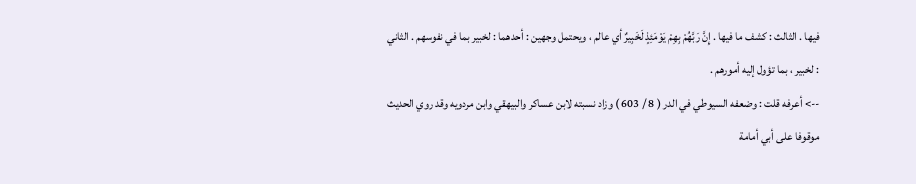فيها . الثالث : كشف ما فيها . إِنَّ رَبَّهُمْ بِهِمْ يَوْمَئِذٍ لَخَبِيرٌ أي عالم ، ويحتمل وجهين : أحدهما : لخبير بما في نفوسهم . الثاني : لخبير ، بما تؤول إليه أمورهم .
--> أعرفه قلت : وضعفه السيوطي في الدر ( 8 / 603 ) وزاد نسبته لابن عساكر والبيهقي وابن مردويه وقد روي الحديث موقوفا على أبي أمامة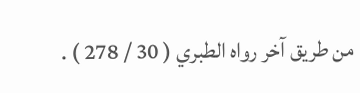من طريق آخر رواه الطبري ( 30 / 278 ) .